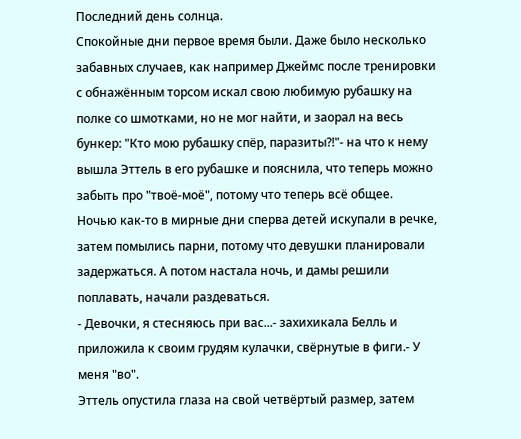Последний день солнца.
Спокойные дни первое время были. Даже было несколько забавных случаев, как например Джеймс после тренировки с обнажённым торсом искал свою любимую рубашку на полке со шмотками, но не мог найти, и заорал на весь бункер: "Кто мою рубашку спёр, паразиты?!"- на что к нему вышла Эттель в его рубашке и пояснила, что теперь можно забыть про "твоё-моё", потому что теперь всё общее.
Ночью как-то в мирные дни сперва детей искупали в речке, затем помылись парни, потому что девушки планировали задержаться. А потом настала ночь, и дамы решили поплавать, начали раздеваться.
- Девочки, я стесняюсь при вас...- захихикала Белль и приложила к своим грудям кулачки, свёрнутые в фиги.- У меня "во".
Эттель опустила глаза на свой четвёртый размер, затем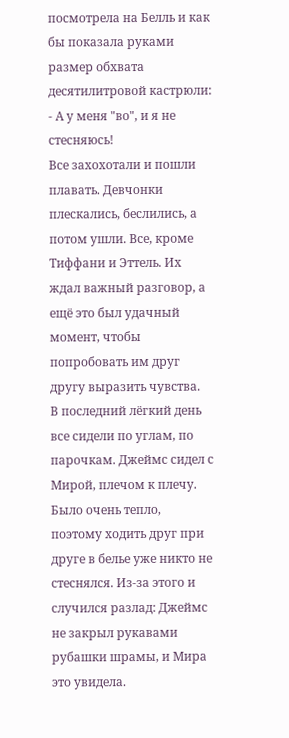посмотрела на Белль и как бы показала руками размер обхвата десятилитровой кастрюли:
- А у меня "во", и я не стесняюсь!
Все захохотали и пошли плавать. Девчонки плескались, беслились, а потом ушли. Все, кроме Тиффани и Эттель. Их ждал важный разговор, а ещё это был удачный момент, чтобы попробовать им друг другу выразить чувства.
В последний лёгкий день все сидели по углам, по парочкам. Джеймс сидел с Мирой, плечом к плечу. Было очень тепло, поэтому ходить друг при друге в белье уже никто не стеснялся. Из-за этого и случился разлад: Джеймс не закрыл рукавами рубашки шрамы, и Мира это увидела.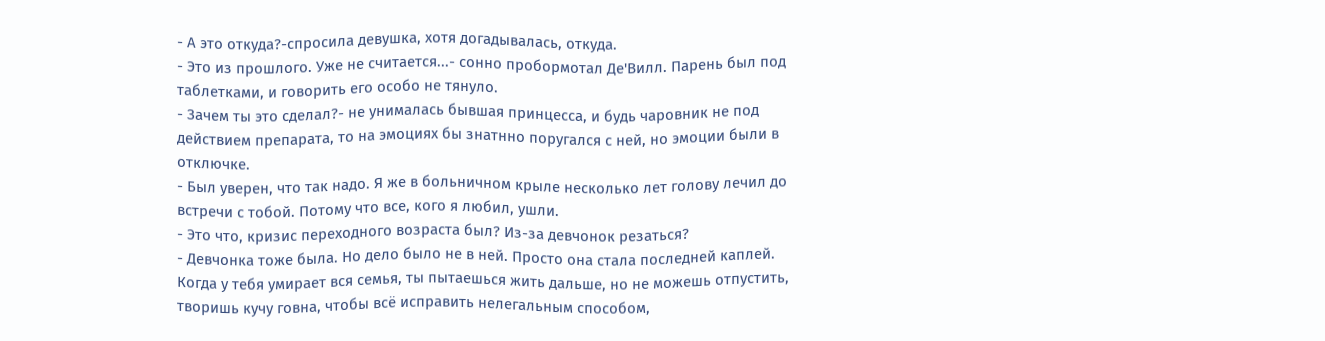- А это откуда?-спросила девушка, хотя догадывалась, откуда.
- Это из прошлого. Уже не считается...- сонно пробормотал Де'Вилл. Парень был под таблетками, и говорить его особо не тянуло.
- Зачем ты это сделал?- не унималась бывшая принцесса, и будь чаровник не под действием препарата, то на эмоциях бы знатнно поругался с ней, но эмоции были в отключке.
- Был уверен, что так надо. Я же в больничном крыле несколько лет голову лечил до встречи с тобой. Потому что все, кого я любил, ушли.
- Это что, кризис переходного возраста был? Из-за девчонок резаться?
- Девчонка тоже была. Но дело было не в ней. Просто она стала последней каплей. Когда у тебя умирает вся семья, ты пытаешься жить дальше, но не можешь отпустить, творишь кучу говна, чтобы всё исправить нелегальным способом,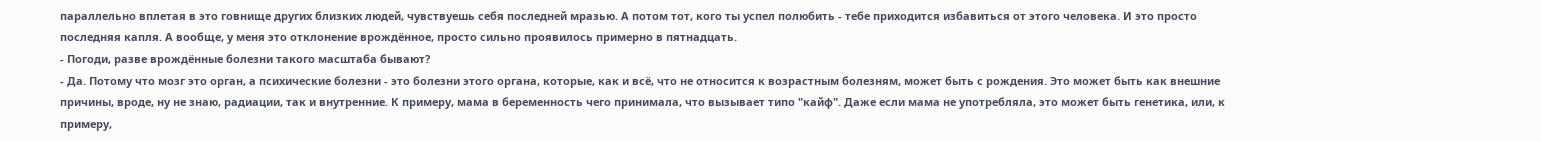параллельно вплетая в это говнище других близких людей, чувствуешь себя последней мразью. А потом тот, кого ты успел полюбить - тебе приходится избавиться от этого человека. И это просто последняя капля. А вообще, у меня это отклонение врождённое, просто сильно проявилось примерно в пятнадцать.
- Погоди, разве врождённые болезни такого масштаба бывают?
- Да. Потому что мозг это орган, а психические болезни - это болезни этого органа, которые, как и всё, что не относится к возрастным болезням, может быть с рождения. Это может быть как внешние причины, вроде, ну не знаю, радиации, так и внутренние. К примеру, мама в беременность чего принимала, что вызывает типо "кайф". Даже если мама не употребляла, это может быть генетика, или, к примеру,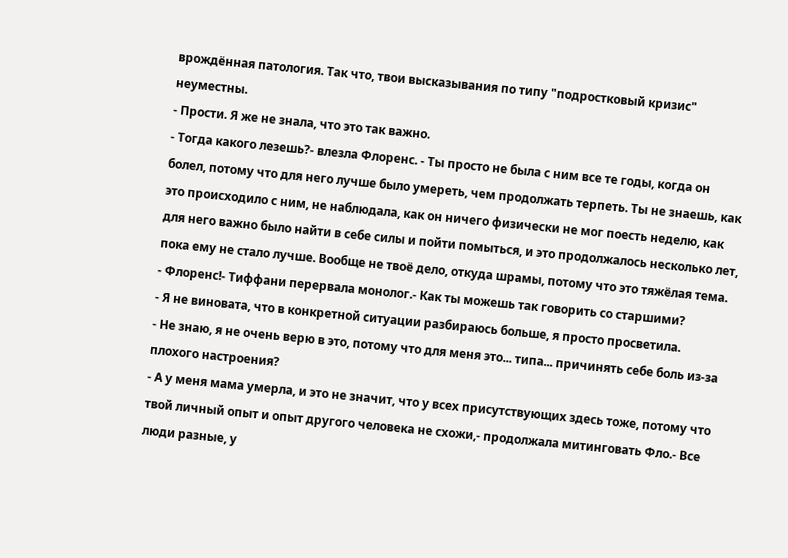врождённая патология. Так что, твои высказывания по типу "подростковый кризис" неуместны.
- Прости. Я же не знала, что это так важно.
- Тогда какого лезешь?- влезла Флоренс. - Ты просто не была с ним все те годы, когда он болел, потому что для него лучше было умереть, чем продолжать терпеть. Ты не знаешь, как это происходило с ним, не наблюдала, как он ничего физически не мог поесть неделю, как для него важно было найти в себе силы и пойти помыться, и это продолжалось несколько лет, пока ему не стало лучше. Вообще не твоё дело, откуда шрамы, потому что это тяжёлая тема.
- Флоренс!- Тиффани перервала монолог.- Как ты можешь так говорить со старшими?
- Я не виновата, что в конкретной ситуации разбираюсь больше, я просто просветила.
- Не знаю, я не очень верю в это, потому что для меня это... типа... причинять себе боль из-за плохого настроения?
- А у меня мама умерла, и это не значит, что у всех присутствующих здесь тоже, потому что твой личный опыт и опыт другого человека не схожи,- продолжала митинговать Фло.- Все люди разные, у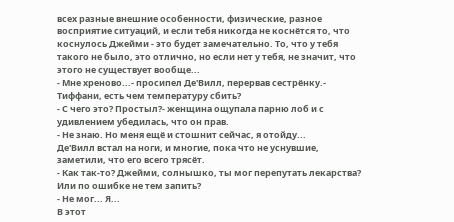всех разные внешние особенности, физические, разное восприятие ситуаций, и если тебя никогда не коснётся то, что коснулось Джейми - это будет замечательно. То, что у тебя такого не было, это отлично, но если нет у тебя, не значит, что этого не существует вообще...
- Мне хреново...- просипел Де'Вилл, перервав сестрёнку.- Тиффани, есть чем температуру сбить?
- С чего это? Простыл?- женщина ощупала парню лоб и с удивлением убедилась, что он прав.
- Не знаю. Но меня ещё и стошнит сейчас, я отойду...
Де'Вилл встал на ноги, и многие, пока что не уснувшие, заметили, что его всего трясёт.
- Как так-то? Джейми, солнышко, ты мог перепутать лекарства? Или по ошибке не тем запить?
- Не мог... Я...
В этот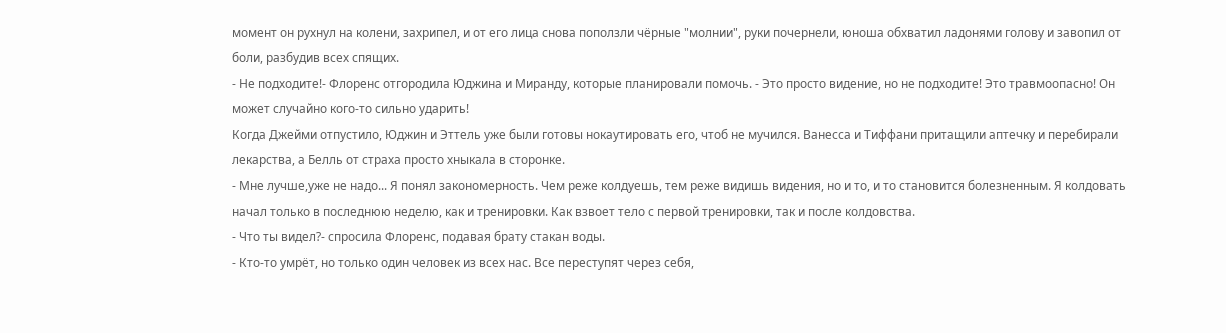момент он рухнул на колени, захрипел, и от его лица снова поползли чёрные "молнии", руки почернели, юноша обхватил ладонями голову и завопил от боли, разбудив всех спящих.
- Не подходите!- Флоренс отгородила Юджина и Миранду, которые планировали помочь. - Это просто видение, но не подходите! Это травмоопасно! Он может случайно кого-то сильно ударить!
Когда Джейми отпустило, Юджин и Эттель уже были готовы нокаутировать его, чтоб не мучился. Ванесса и Тиффани притащили аптечку и перебирали лекарства, а Белль от страха просто хныкала в сторонке.
- Мне лучше,уже не надо... Я понял закономерность. Чем реже колдуешь, тем реже видишь видения, но и то, и то становится болезненным. Я колдовать начал только в последнюю неделю, как и тренировки. Как взвоет тело с первой тренировки, так и после колдовства.
- Что ты видел?- спросила Флоренс, подавая брату стакан воды.
- Кто-то умрёт, но только один человек из всех нас. Все переступят через себя,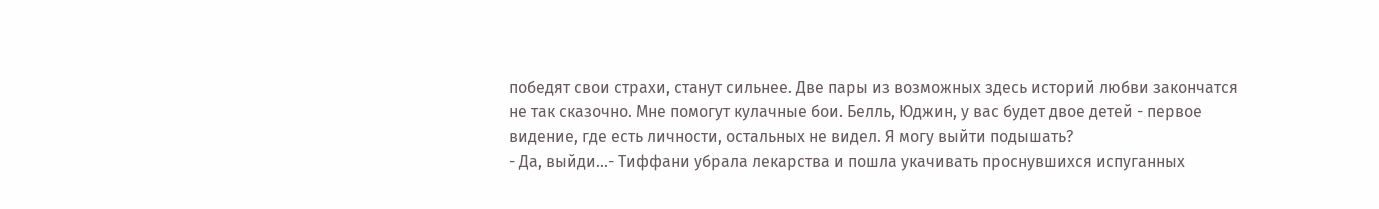победят свои страхи, станут сильнее. Две пары из возможных здесь историй любви закончатся не так сказочно. Мне помогут кулачные бои. Белль, Юджин, у вас будет двое детей - первое видение, где есть личности, остальных не видел. Я могу выйти подышать?
- Да, выйди...- Тиффани убрала лекарства и пошла укачивать проснувшихся испуганных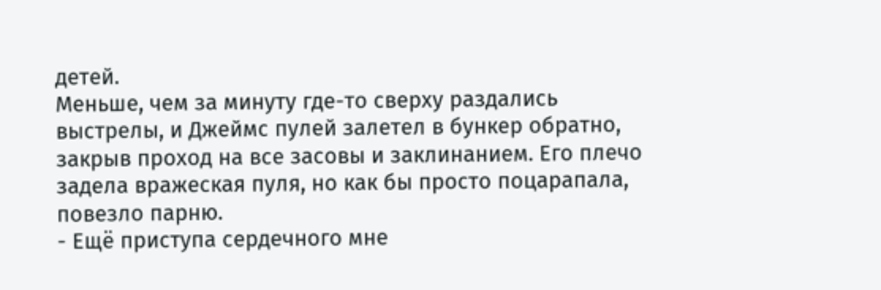детей.
Меньше, чем за минуту где-то сверху раздались выстрелы, и Джеймс пулей залетел в бункер обратно, закрыв проход на все засовы и заклинанием. Его плечо задела вражеская пуля, но как бы просто поцарапала, повезло парню.
- Ещё приступа сердечного мне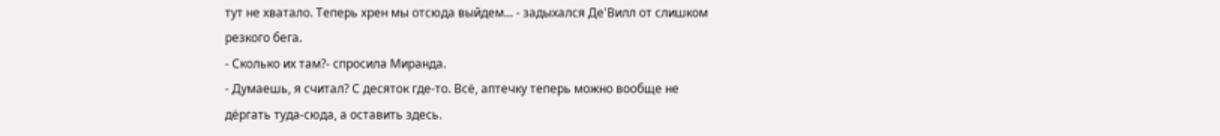тут не хватало. Теперь хрен мы отсюда выйдем... - задыхался Де'Вилл от слишком резкого бега.
- Сколько их там?- спросила Миранда.
- Думаешь, я считал? С десяток где-то. Всё, аптечку теперь можно вообще не дёргать туда-сюда, а оставить здесь.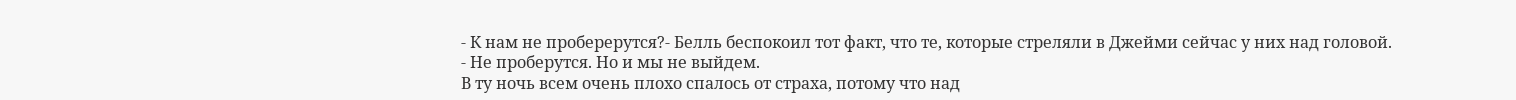- К нам не проберерутся?- Белль беспокоил тот факт, что те, которые стреляли в Джейми сейчас у них над головой.
- Не проберутся. Но и мы не выйдем.
В ту ночь всем очень плохо спалось от страха, потому что над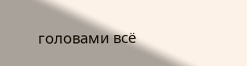головами всё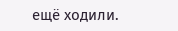ещё ходили.